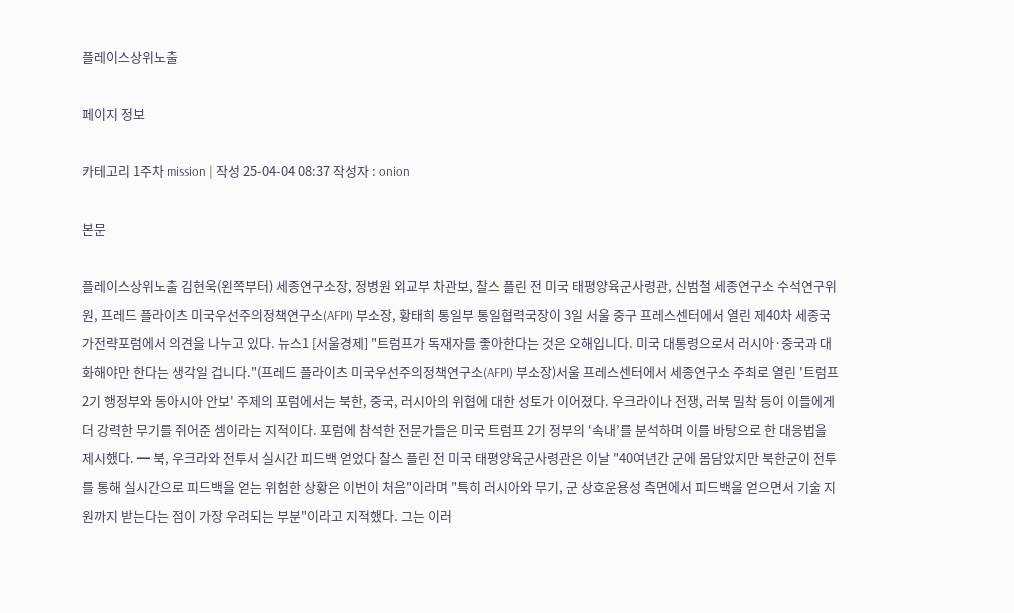플레이스상위노출

페이지 정보

카테고리 1주차 mission | 작성 25-04-04 08:37 작성자 : onion

본문

플레이스상위노출 김현욱(왼쪽부터) 세종연구소장, 정병원 외교부 차관보, 찰스 플린 전 미국 태평양육군사령관, 신범철 세종연구소 수석연구위원, 프레드 플라이츠 미국우선주의정책연구소(AFPI) 부소장, 황태희 통일부 통일협력국장이 3일 서울 중구 프레스센터에서 열린 제40차 세종국가전략포럼에서 의견을 나누고 있다. 뉴스1 [서울경제] "트럼프가 독재자를 좋아한다는 것은 오해입니다. 미국 대통령으로서 러시아·중국과 대화해야만 한다는 생각일 겁니다."(프레드 플라이츠 미국우선주의정책연구소(AFPI) 부소장)서울 프레스센터에서 세종연구소 주최로 열린 '트럼프 2기 행정부와 동아시아 안보' 주제의 포럼에서는 북한, 중국, 러시아의 위협에 대한 성토가 이어졌다. 우크라이나 전쟁, 러북 밀착 등이 이들에게 더 강력한 무기를 쥐어준 셈이라는 지적이다. 포럼에 참석한 전문가들은 미국 트럼프 2기 정부의 ‘속내’를 분석하며 이를 바탕으로 한 대응법을 제시했다. ━ 북, 우크라와 전투서 실시간 피드백 얻었다 찰스 플린 전 미국 태평양육군사령관은 이날 "40여년간 군에 몸담았지만 북한군이 전투를 통해 실시간으로 피드백을 얻는 위험한 상황은 이번이 처음"이라며 "특히 러시아와 무기, 군 상호운용성 측면에서 피드백을 얻으면서 기술 지원까지 받는다는 점이 가장 우려되는 부분"이라고 지적했다. 그는 이러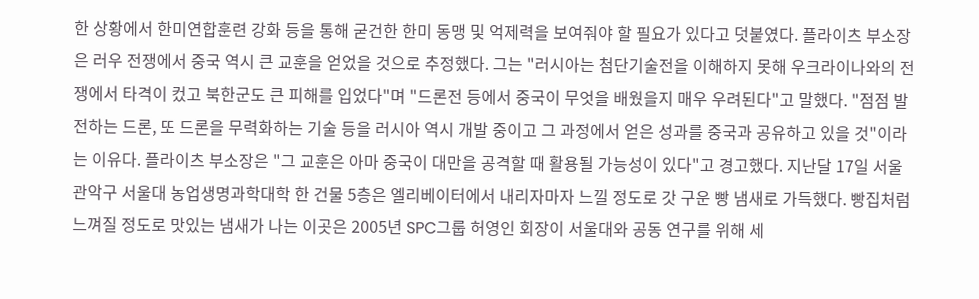한 상황에서 한미연합훈련 강화 등을 통해 굳건한 한미 동맹 및 억제력을 보여줘야 할 필요가 있다고 덧붙였다. 플라이츠 부소장은 러우 전쟁에서 중국 역시 큰 교훈을 얻었을 것으로 추정했다. 그는 "러시아는 첨단기술전을 이해하지 못해 우크라이나와의 전쟁에서 타격이 컸고 북한군도 큰 피해를 입었다"며 "드론전 등에서 중국이 무엇을 배웠을지 매우 우려된다"고 말했다. "점점 발전하는 드론, 또 드론을 무력화하는 기술 등을 러시아 역시 개발 중이고 그 과정에서 얻은 성과를 중국과 공유하고 있을 것"이라는 이유다. 플라이츠 부소장은 "그 교훈은 아마 중국이 대만을 공격할 때 활용될 가능성이 있다"고 경고했다. 지난달 17일 서울 관악구 서울대 농업생명과학대학 한 건물 5층은 엘리베이터에서 내리자마자 느낄 정도로 갓 구운 빵 냄새로 가득했다. 빵집처럼 느껴질 정도로 맛있는 냄새가 나는 이곳은 2005년 SPC그룹 허영인 회장이 서울대와 공동 연구를 위해 세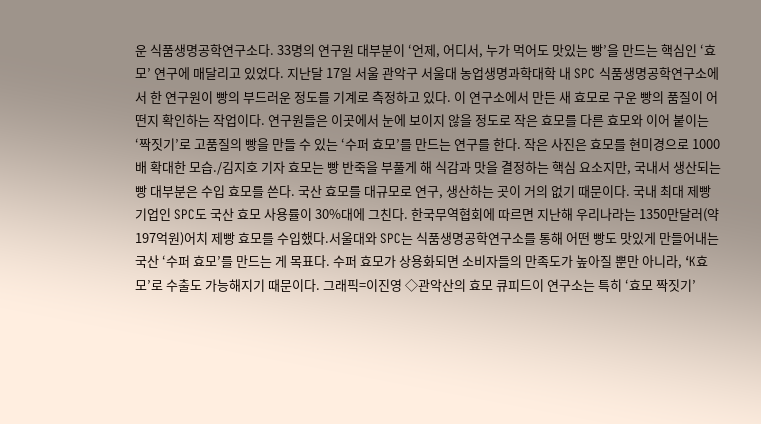운 식품생명공학연구소다. 33명의 연구원 대부분이 ‘언제, 어디서, 누가 먹어도 맛있는 빵’을 만드는 핵심인 ‘효모’ 연구에 매달리고 있었다. 지난달 17일 서울 관악구 서울대 농업생명과학대학 내 SPC 식품생명공학연구소에서 한 연구원이 빵의 부드러운 정도를 기계로 측정하고 있다. 이 연구소에서 만든 새 효모로 구운 빵의 품질이 어떤지 확인하는 작업이다. 연구원들은 이곳에서 눈에 보이지 않을 정도로 작은 효모를 다른 효모와 이어 붙이는 ‘짝짓기’로 고품질의 빵을 만들 수 있는 ‘수퍼 효모’를 만드는 연구를 한다. 작은 사진은 효모를 현미경으로 1000배 확대한 모습./김지호 기자 효모는 빵 반죽을 부풀게 해 식감과 맛을 결정하는 핵심 요소지만, 국내서 생산되는 빵 대부분은 수입 효모를 쓴다. 국산 효모를 대규모로 연구, 생산하는 곳이 거의 없기 때문이다. 국내 최대 제빵 기업인 SPC도 국산 효모 사용률이 30%대에 그친다. 한국무역협회에 따르면 지난해 우리나라는 1350만달러(약 197억원)어치 제빵 효모를 수입했다.서울대와 SPC는 식품생명공학연구소를 통해 어떤 빵도 맛있게 만들어내는 국산 ‘수퍼 효모’를 만드는 게 목표다. 수퍼 효모가 상용화되면 소비자들의 만족도가 높아질 뿐만 아니라, ‘K효모’로 수출도 가능해지기 때문이다. 그래픽=이진영 ◇관악산의 효모 큐피드이 연구소는 특히 ‘효모 짝짓기’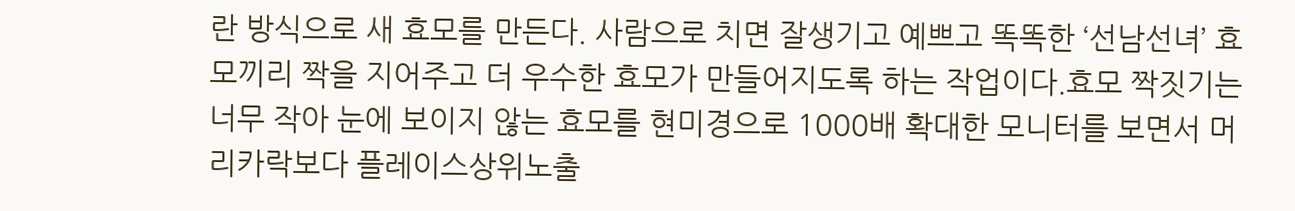란 방식으로 새 효모를 만든다. 사람으로 치면 잘생기고 예쁘고 똑똑한 ‘선남선녀’ 효모끼리 짝을 지어주고 더 우수한 효모가 만들어지도록 하는 작업이다.효모 짝짓기는 너무 작아 눈에 보이지 않는 효모를 현미경으로 1000배 확대한 모니터를 보면서 머리카락보다 플레이스상위노출